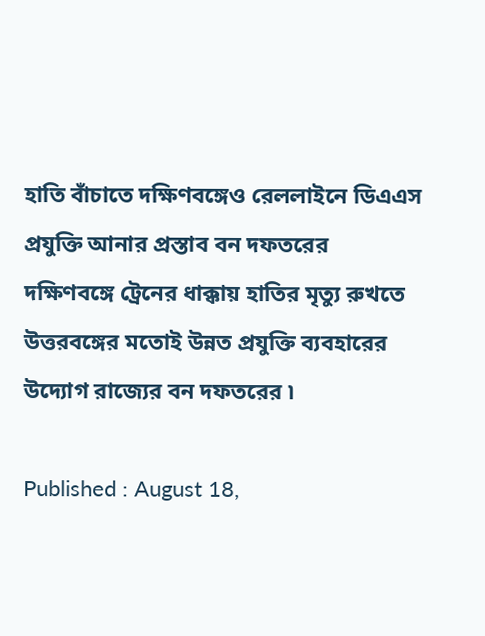হাতি বাঁচাতে দক্ষিণবঙ্গেও রেললাইনে ডিএএস প্রযুক্তি আনার প্রস্তাব বন দফতরের
দক্ষিণবঙ্গে ট্রেনের ধাক্কায় হাতির মৃত্যু রুখতে উত্তরবঙ্গের মতোই উন্নত প্রযুক্তি ব্যবহারের উদ্যোগ রাজ্যের বন দফতরের ৷

Published : August 18,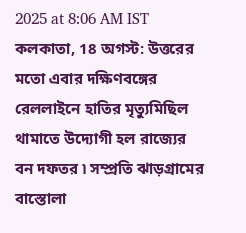2025 at 8:06 AM IST
কলকাতা, 18 অগস্ট: উত্তরের মতো এবার দক্ষিণবঙ্গের রেললাইনে হাতির মৃত্যুমিছিল থামাতে উদ্যোগী হল রাজ্যের বন দফতর ৷ সম্প্রতি ঝাড়গ্রামের বাস্তোলা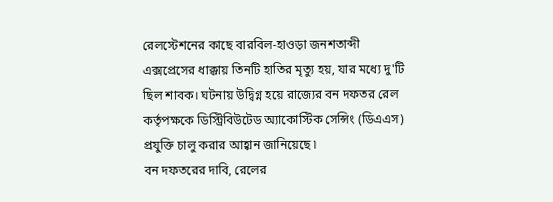রেলস্টেশনের কাছে বারবিল-হাওড়া জনশতাব্দী এক্সপ্রেসের ধাক্কায় তিনটি হাতির মৃত্যু হয়, যার মধ্যে দু'টি ছিল শাবক। ঘটনায় উদ্বিগ্ন হয়ে রাজ্যের বন দফতর রেল কর্তৃপক্ষকে ডিস্ট্রিবিউটেড অ্যাকোস্টিক সেন্সিং (ডিএএস) প্রযুক্তি চালু করার আহ্বান জানিয়েছে ৷
বন দফতরের দাবি, রেলের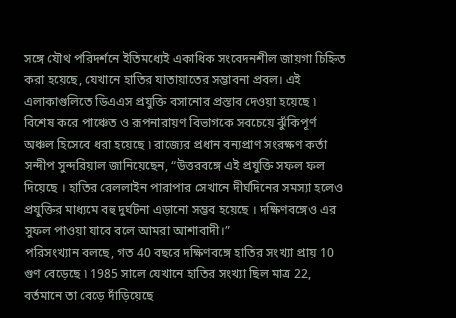সঙ্গে যৌথ পরিদর্শনে ইতিমধ্যেই একাধিক সংবেদনশীল জায়গা চিহ্নিত করা হয়েছে, যেখানে হাতির যাতায়াতের সম্ভাবনা প্রবল। এই এলাকাগুলিতে ডিএএস প্রযুক্তি বসানোর প্রস্তাব দেওয়া হয়েছে ৷ বিশেষ করে পাঞ্চেত ও রূপনারায়ণ বিভাগকে সবচেয়ে ঝুঁকিপূর্ণ অঞ্চল হিসেবে ধরা হয়েছে ৷ রাজ্যের প্রধান বন্যপ্রাণ সংরক্ষণ কর্তা সন্দীপ সুন্দরিয়াল জানিয়েছেন, “উত্তরবঙ্গে এই প্রযুক্তি সফল ফল দিয়েছে । হাতির রেললাইন পারাপার সেখানে দীর্ঘদিনের সমস্যা হলেও প্রযুক্তির মাধ্যমে বহু দুর্ঘটনা এড়ানো সম্ভব হয়েছে । দক্ষিণবঙ্গেও এর সুফল পাওয়া যাবে বলে আমরা আশাবাদী।”
পরিসংখ্যান বলছে, গত 40 বছরে দক্ষিণবঙ্গে হাতির সংখ্যা প্রায় 10 গুণ বেড়েছে ৷ 1985 সালে যেখানে হাতির সংখ্যা ছিল মাত্র 22, বর্তমানে তা বেড়ে দাঁড়িয়েছে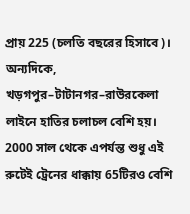প্রায় 225 (চলতি বছরের হিসাবে)। অন্যদিকে, খড়গপুর–টাটানগর–রাউরকেলা লাইনে হাতির চলাচল বেশি হয়। 2000 সাল থেকে এপর্যন্ত শুধু এই রুটেই ট্রেনের ধাক্কায় 65টিরও বেশি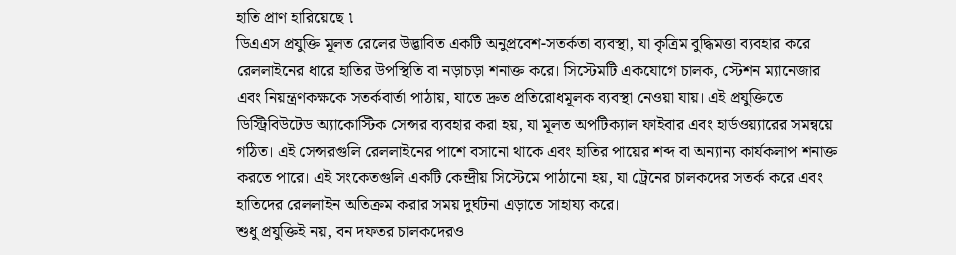হাতি প্রাণ হারিয়েছে ৷
ডিএএস প্রযুক্তি মূলত রেলের উদ্ভাবিত একটি অনুপ্রবেশ-সতর্কতা ব্যবস্থা, যা কৃত্রিম বুদ্ধিমত্তা ব্যবহার করে রেললাইনের ধারে হাতির উপস্থিতি বা নড়াচড়া শনাক্ত করে। সিস্টেমটি একযোগে চালক, স্টেশন ম্যানেজার এবং নিয়ন্ত্রণকক্ষকে সতর্কবার্তা পাঠায়, যাতে দ্রুত প্রতিরোধমূলক ব্যবস্থা নেওয়া যায়। এই প্রযুক্তিতে ডিস্ট্রিবিউটেড অ্যাকোস্টিক সেন্সর ব্যবহার করা হয়, যা মূলত অপটিক্যাল ফাইবার এবং হার্ডওয়্যারের সমন্বয়ে গঠিত। এই সেন্সরগুলি রেললাইনের পাশে বসানো থাকে এবং হাতির পায়ের শব্দ বা অন্যান্য কার্যকলাপ শনাক্ত করতে পারে। এই সংকেতগুলি একটি কেন্দ্রীয় সিস্টেমে পাঠানো হয়, যা ট্রেনের চালকদের সতর্ক করে এবং হাতিদের রেললাইন অতিক্রম করার সময় দুর্ঘটনা এড়াতে সাহায্য করে।
শুধু প্রযুক্তিই নয়, বন দফতর চালকদেরও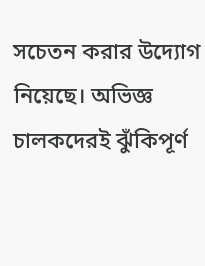সচেতন করার উদ্যোগ নিয়েছে। অভিজ্ঞ চালকদেরই ঝুঁকিপূর্ণ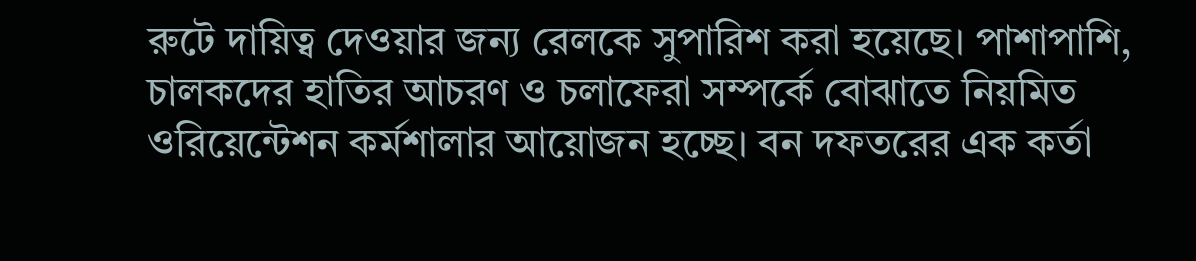রুটে দায়িত্ব দেওয়ার জন্য রেলকে সুপারিশ করা হয়েছে। পাশাপাশি, চালকদের হাতির আচরণ ও চলাফেরা সম্পর্কে বোঝাতে নিয়মিত ওরিয়েন্টেশন কর্মশালার আয়োজন হচ্ছে। বন দফতরের এক কর্তা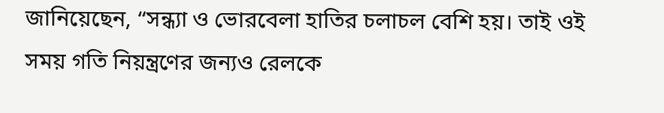জানিয়েছেন, “সন্ধ্যা ও ভোরবেলা হাতির চলাচল বেশি হয়। তাই ওই সময় গতি নিয়ন্ত্রণের জন্যও রেলকে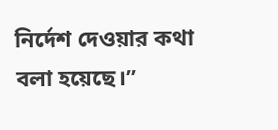নির্দেশ দেওয়ার কথা বলা হয়েছে।”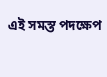এই সমস্ত পদক্ষেপ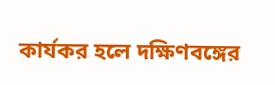কার্যকর হলে দক্ষিণবঙ্গের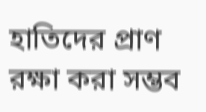হাতিদের প্রাণ রক্ষা করা সম্ভব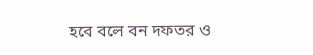হবে বলে বন দফতর ও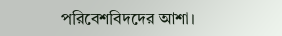পরিবেশবিদদের আশা।